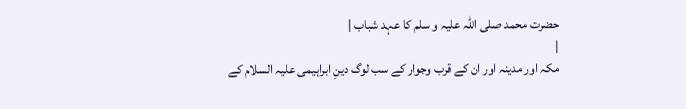حضرت محمد صلی اللہ علیہ و سلم کا عہد شباب |
|
مکہ اور مدینہ اور ان کے قرب وجوار کے سب لوگ دینِ ابراہیمی علیہ السلام کے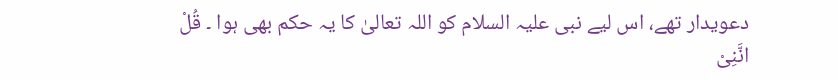دعویدار تھے، اس لیے نبی علیہ السلام کو اللہ تعالیٰ کا یہ حکم بھی ہوا ۔ قُلْ انَّنِیْ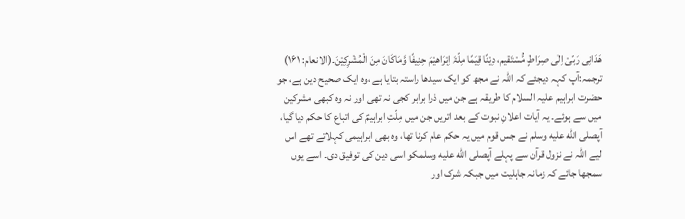ھَدَانِی رَبّیْ اِلٰی صِرَاطٍ مُّسْتَقیم، دِیْنًا قِیَمًا مِلّۃَ اِبْرَاھیْمَ حِنِیفًا وَّمَاکَانَ مِنَ الْمُشْرِکِیْنَ۔(الانعام: ۱۶۱) ترجمہ:آپ کہہ دیجئے کہ اللہ نے مجھ کو ایک سیدھا راستہ بتایا ہے ،وہ ایک صحیح دین ہے، جو حضرت ابراہیم علیہ السلام کا طریقہ ہے جن میں ذرا برابر کجی نہ تھی اور نہ وہ کبھی مشرکین میں سے ہوئے۔ یہ آیات اعلانِ نبوت کے بعد اتریں جن میں مِلّتِ ابراہیمؑ کی اتباع کا حکم دیا گیا، آپصلى الله عليه وسلم نے جس قوم میں یہ حکم عام کرنا تھا، وہ بھی ابراہیمی کہلاتے تھے اس لیے اللہ نے نزول قرآن سے پہلے آپصلى الله عليه وسلمکو اسی دین کی توفیق دی۔ اسے یوں سمجھا جائے کہ زمانہ جاہلیت میں جبکہ شرک اور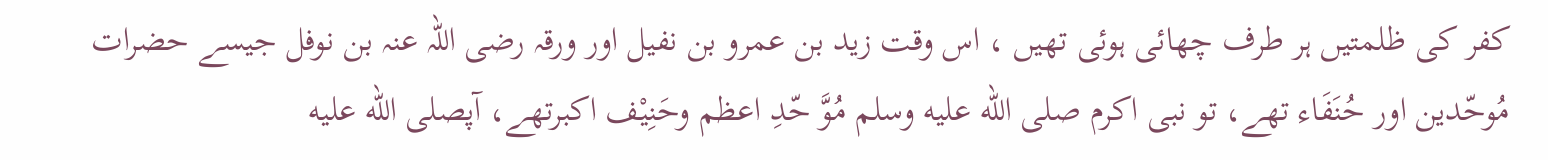کفر کی ظلمتیں ہر طرف چھائی ہوئی تھیں ، اس وقت زید بن عمرو بن نفیل اور ورقہ رضی اللہ عنہ بن نوفل جیسے حضرات مُوحّدین اور حُنَفَاء تھے، تو نبی اکرم صلى الله عليه وسلم مُوَّ حّدِ اعظم وحَنِیْف اکبرتھے، آپصلى الله عليه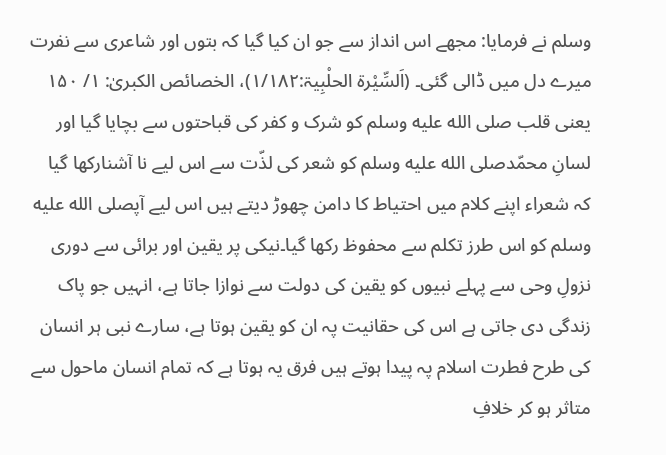وسلم نے فرمایا: مجھے اس انداز سے جو ان کیا گیا کہ بتوں اور شاعری سے نفرت میرے دل میں ڈالی گئی۔ (اَلسِّیْرۃ الحلْبِیۃ:۱/۱۸۲)، الخصائص الکبریٰ: ۱/ ۱۵۰ یعنی قلب صلى الله عليه وسلم کو شرک و کفر کی قباحتوں سے بچایا گیا اور لسانِ محمّدصلى الله عليه وسلم کو شعر کی لذّت سے اس لیے نا آشنارکھا گیا کہ شعراء اپنے کلام میں احتیاط کا دامن چھوڑ دیتے ہیں اس لیے آپصلى الله عليه وسلم کو اس طرز تکلم سے محفوظ رکھا گیا۔نیکی پر یقین اور برائی سے دوری نزولِ وحی سے پہلے نبیوں کو یقین کی دولت سے نوازا جاتا ہے، انہیں جو پاک زندگی دی جاتی ہے اس کی حقانیت پہ ان کو یقین ہوتا ہے، سارے نبی ہر انسان کی طرح فطرت اسلام پہ پیدا ہوتے ہیں فرق یہ ہوتا ہے کہ تمام انسان ماحول سے متاثر ہو کر خلافِ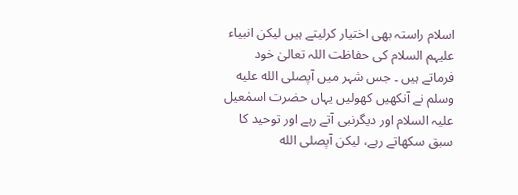اسلام راستہ بھی اختیار کرلیتے ہیں لیکن انبیاء علیہم السلام کی حفاظت اللہ تعالیٰ خود فرماتے ہیں ۔ جس شہر میں آپصلى الله عليه وسلم نے آنکھیں کھولیں یہاں حضرت اسمٰعیل علیہ السلام اور دیگرنبی آتے رہے اور توحید کا سبق سکھاتے رہے، لیکن آپصلى الله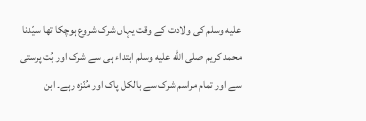عليه وسلم کی ولادت کے وقت یہاں شرک شروع ہوچکا تھا سیّدنا محمد کریم صلى الله عليه وسلم ابتداء ہی سے شرک اور بُت پرستی سے اور تمام مراسم شرک سے بالکل پاک اور مُنّزہ رہے۔ ابن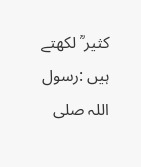کثیر ؒ لکھتے ہیں :رسول اللہ صلى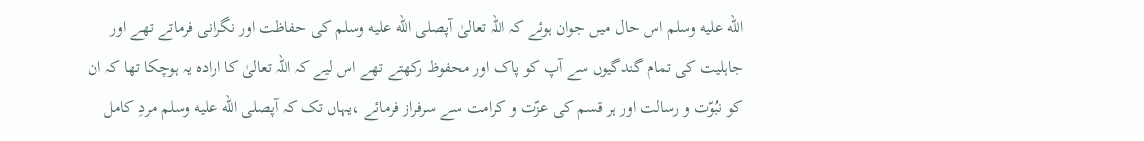الله عليه وسلم اس حال میں جوان ہوئے کہ اللہ تعالیٰ آپصلى الله عليه وسلم کی حفاظت اور نگرانی فرماتے تھے اور جاہلیت کی تمام گندگیوں سے آپ کو پاک اور محفوظ رکھتے تھے اس لیے کہ اللہ تعالیٰ کا ارادہ یہ ہوچکا تھا کہ ان کو نبُوّت و رسالت اور ہر قسم کی عزّت و کرامت سے سرفراز فرمائے ،یہاں تک کہ آپصلى الله عليه وسلم مردِ کامل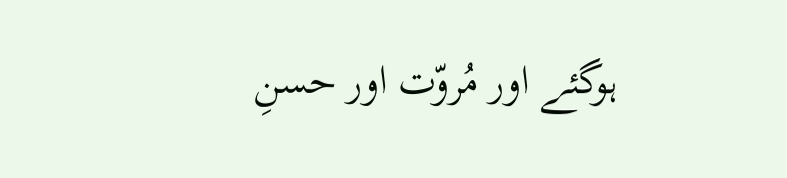ہوگئے اور مُروّت اور حسنِ